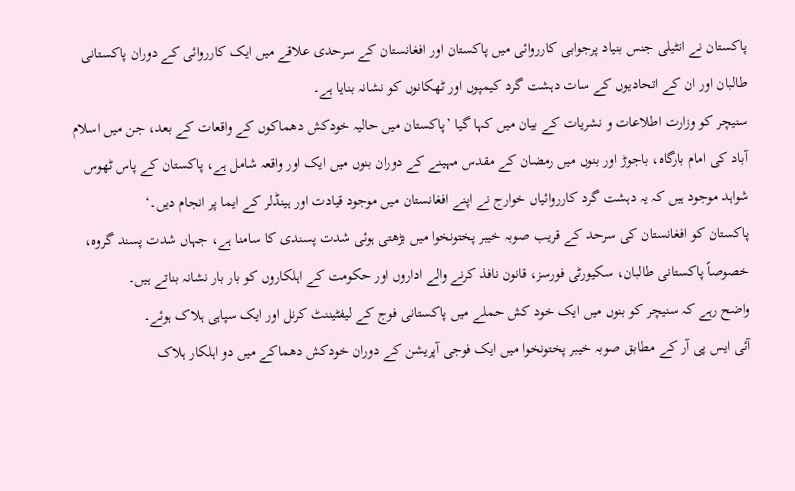پاکستان نے انٹیلی جنس بنیاد پرجوابی کارروائی میں پاکستان اور افغانستان کے سرحدی علاقے میں ایک کارروائی کے دوران پاکستانی طالبان اور ان کے اتحادیوں کے سات دہشت گرد کیمپوں اور ٹھکانوں کو نشانہ بنایا ہے۔
سنیچر کو وزارت اطلاعات و نشریات کے بیان میں کہا گیا ’پاکستان میں حالیہ خودکش دھماکوں کے واقعات کے بعد، جن میں اسلام آباد کی امام بارگاہ، باجوڑ اور بنوں میں رمضان کے مقدس مہینے کے دوران بنوں میں ایک اور واقعہ شامل ہے، پاکستان کے پاس ٹھوس شواہد موجود ہیں کہ یہ دہشت گرد کارروائیاں خوارج نے اپنے افغانستان میں موجود قیادت اور ہینڈلر کے ایما پر انجام دیں۔‘
پاکستان کو افغانستان کی سرحد کے قریب صوبہ خیبر پختونخوا میں بڑھتی ہوئی شدت پسندی کا سامنا ہے، جہاں شدت پسند گروہ، خصوصاً پاکستانی طالبان، سکیورٹی فورسز، قانون نافذ کرنے والے اداروں اور حکومت کے اہلکاروں کو بار بار نشانہ بناتے ہیں۔
واضح رہے کہ سنیچر کو بنوں میں ایک خود کش حملے میں پاکستانی فوج کے لیفٹیننٹ کرنل اور ایک سپاہی ہلاک ہوئے۔
آئی ایس پی آر کے مطابق صوبہ خیبر پختونخوا میں ایک فوجی آپریشن کے دوران خودکش دھماکے میں دو اہلکار ہلاک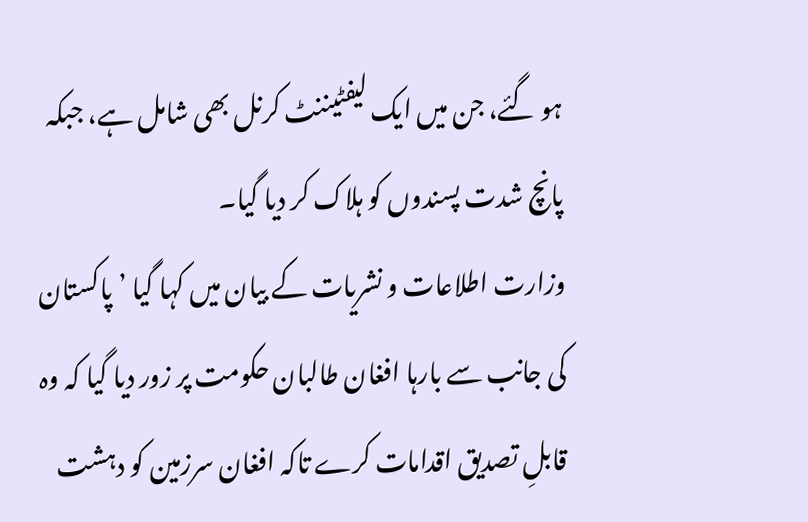ہو گئے، جن میں ایک لیفٹیننٹ کرنل بھی شامل ہے، جبکہ پانچ شدت پسندوں کو ہلاک کر دیا گیا۔
وزارت اطلاعات و نشریات کے بیان میں کہا گیا ’پاکستان کی جانب سے بارہا افغان طالبان حکومت پر زور دیا گیا کہ وہ قابلِ تصدیق اقدامات کرے تاکہ افغان سرزمین کو دہشت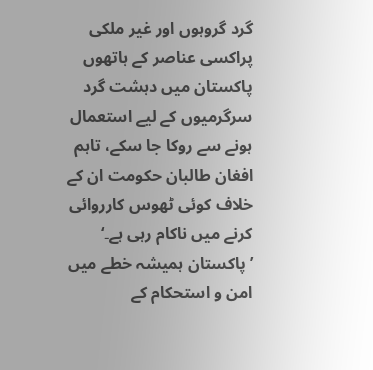گرد گروہوں اور غیر ملکی پراکسی عناصر کے ہاتھوں پاکستان میں دہشت گرد سرگرمیوں کے لیے استعمال ہونے سے روکا جا سکے، تاہم افغان طالبان حکومت ان کے خلاف کوئی ٹھوس کارروائی کرنے میں ناکام رہی ہے۔‘
’پاکستان ہمیشہ خطے میں امن و استحکام کے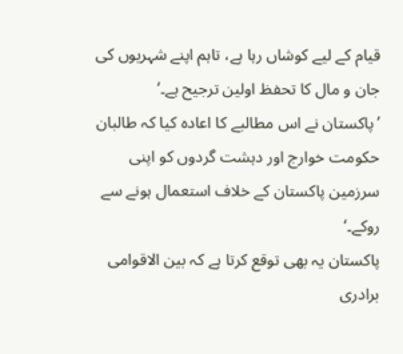قیام کے لیے کوشاں رہا ہے، تاہم اپنے شہریوں کی جان و مال کا تحفظ اولین ترجیح ہے۔‘
’پاکستان نے اس مطالبے کا اعادہ کیا کہ طالبان حکومت خوارج اور دہشت گردوں کو اپنی سرزمین پاکستان کے خلاف استعمال ہونے سے روکے۔‘
پاکستان یہ بھی توقع کرتا ہے کہ بین الاقوامی برادری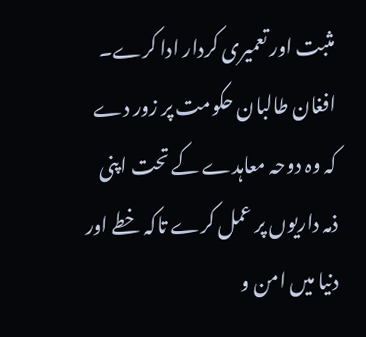مثبت اور تعمیری کردار ادا کرے۔ افغان طالبان حکومت پر زور دے کہ وہ دوحہ معاہدے کے تحت اپنی ذمہ داریوں پر عمل کرے تاکہ خطے اور دنیا میں امن و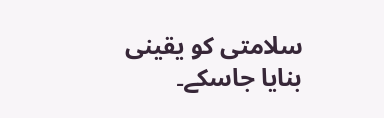سلامتی کو یقینی بنایا جاسکے۔